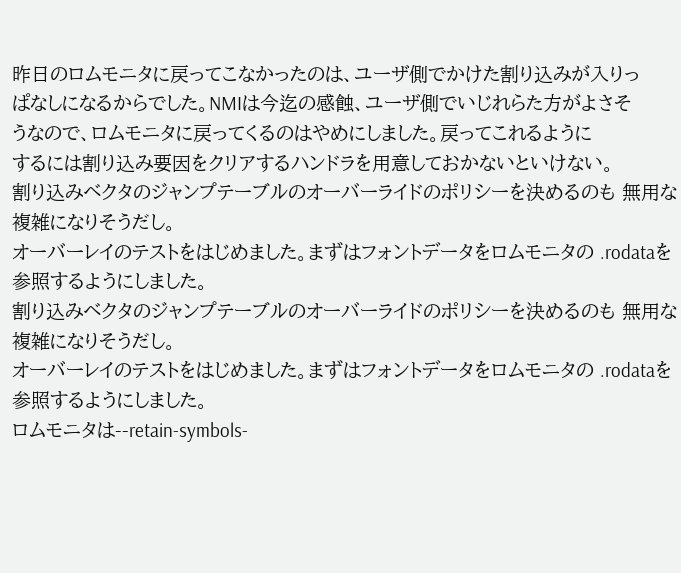昨日のロムモニタに戻ってこなかったのは、ユーザ側でかけた割り込みが入りっ
ぱなしになるからでした。NMIは今迄の感蝕、ユーザ側でいじれらた方がよさそ
うなので、ロムモニタに戻ってくるのはやめにしました。戻ってこれるように
するには割り込み要因をクリアするハンドラを用意しておかないといけない。
割り込みベクタのジャンプテーブルのオーバーライドのポリシーを決めるのも 無用な複雑になりそうだし。
オーバーレイのテストをはじめました。まずはフォントデータをロムモニタの .rodataを参照するようにしました。
割り込みベクタのジャンプテーブルのオーバーライドのポリシーを決めるのも 無用な複雑になりそうだし。
オーバーレイのテストをはじめました。まずはフォントデータをロムモニタの .rodataを参照するようにしました。
ロムモニタは--retain-symbols-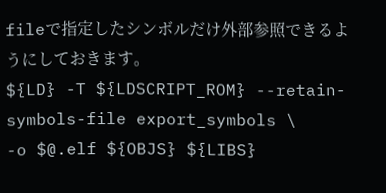fileで指定したシンボルだけ外部参照できるよ
うにしておきます。
${LD} -T ${LDSCRIPT_ROM} --retain-symbols-file export_symbols \
-o $@.elf ${OBJS} ${LIBS}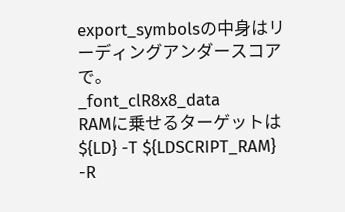export_symbolsの中身はリーディングアンダースコアで。
_font_clR8x8_data
RAMに乗せるターゲットは
${LD} -T ${LDSCRIPT_RAM} -R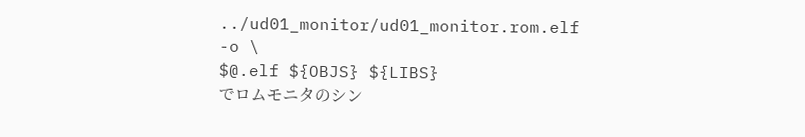../ud01_monitor/ud01_monitor.rom.elf -o \
$@.elf ${OBJS} ${LIBS}
でロムモニタのシン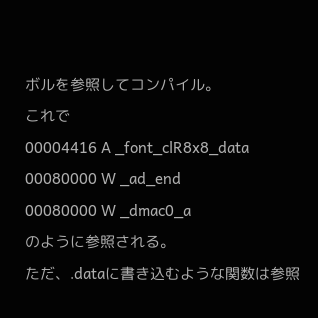ボルを参照してコンパイル。
これで
00004416 A _font_clR8x8_data
00080000 W _ad_end
00080000 W _dmac0_a
のように参照される。
ただ、.dataに書き込むような関数は参照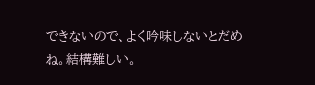できないので、よく吟味しないとだめ
ね。結構難しい。